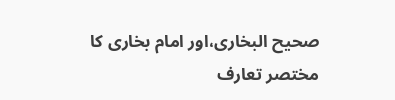صحیح البخاری،اور امام بخاری کا مختصر تعارف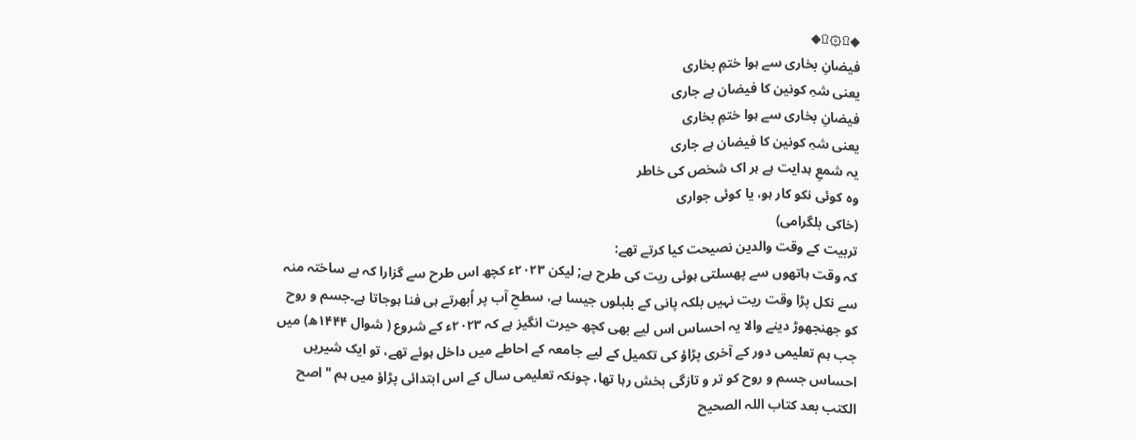◆۩۞۩◆
فیضانِ بخاری سے ہوا ختمِ بخاری
یعنی شہِ کونین کا فیضان ہے جاری
فیضانِ بخاری سے ہوا ختمِ بخاری
یعنی شہِ کونین کا فیضان ہے جاری
یہ شمعِ ہدایت ہے ہر اک شخص کی خاطر
وہ کوئی نکو کار ہو، یا کوئی جواری
(خاکی بلگرامی)
تربیت کے وقت والدین نصیحت کیا کرتے تھے:
کہ وقت ہاتھوں سے پھسلتی ہوئی ریت کی طرح ہے; لیکن ۲۰۲۳ء کچھ اس طرح سے گزارا کہ بے ساختہ منہ سے نکل پڑا وقت ریت نہیں بلکہ پانی کے بلبلوں جیسا ہے، سطحِ آب پر اُبھرتے ہی فنا ہوجاتا ہے۔جسم و روح کو جھنجھوڑ دینے والا یہ احساس اس لیے بھی کچھ حیرت انگیز ہے کہ ۲۰۲۳ء کے شروع ( شوال ۱۴۴۴ھ) میں جب ہم تعلیمی دور کے آخری پڑاؤ کی تکمیل کے لیے جامعہ کے احاطے میں داخل ہوئے تھے، تو ایک شیریں احساس جسم و روح کو تر و تازگی بخش رہا تھا، چونکہ تعلیمی سال کے اس ابتدائی پڑاؤ میں ہم "اصح الکتب بعد کتاب اللہ الصحیح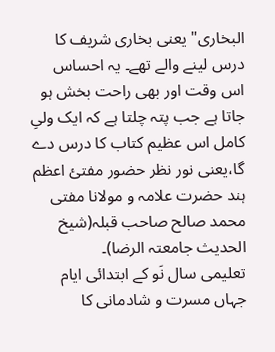البخاری" یعنی بخاری شریف کا درس لینے والے تھے۔ یہ احساس اس وقت اور بھی راحت بخش ہو جاتا ہے جب پتہ چلتا ہے کہ ایک ولیِ کامل اس عظیم کتاب کا درس دے گا،یعنی نور نظر حضور مفتئ اعظم ہند حضرت علامہ و مولانا مفتی محمد صالح صاحب قبلہ(شیخ الحدیث جامعتہ الرضا)۔
تعلیمی سال نَو کے ابتدائی ایام جہاں مسرت و شادمانی کا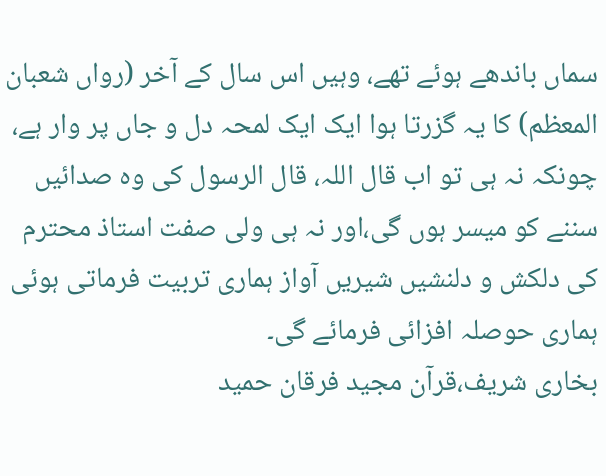سماں باندھے ہوئے تھے، وہیں اس سال کے آخر (رواں شعبان المعظم) کا یہ گزرتا ہوا ایک ایک لمحہ دل و جاں پر وار ہے، چونکہ نہ ہی تو اب قال اللہ، قال الرسول کی وہ صدائیں سننے کو میسر ہوں گی،اور نہ ہی ولی صفت استاذ محترم کی دلکش و دلنشیں شیریں آواز ہماری تربیت فرماتی ہوئی ہماری حوصلہ افزائی فرمائے گی۔
بخاری شریف،قرآن مجید فرقان حمید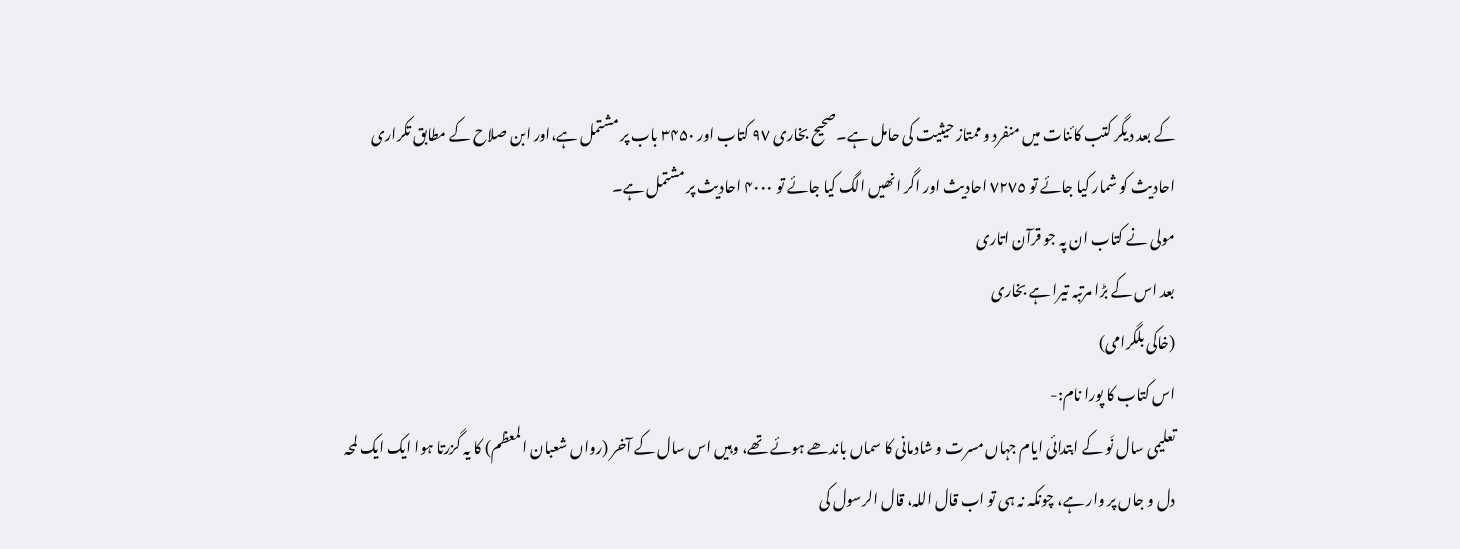کے بعد دیگر کتب کائنات میں منفرد و ممتاز حیثیت کی حامل ہے۔صحیح بخاری ٩٧ کتاب اور ۳۴۵۰ باب پر مشتمل ہے،اور ابن صلاح کے مطابق تکراری احادیث کو شمار کیا جائے تو ٧٢٧٥ احادیث اور اگر انھیں الگ کیا جائے تو ۴۰۰۰ احادیث پر مشتمل ہے۔
مولی نے کتاب ان پہ جو قرآن اتاری
بعد اس کے بڑا مرتبہ تیرا ہے بخاری
(خاکی بلگرامی)
اس کتاب کا پورا نام:-
تعلیمی سال نَو کے ابتدائی ایام جہاں مسرت و شادمانی کا سماں باندھے ہوئے تھے، وہیں اس سال کے آخر (رواں شعبان المعظم) کا یہ گزرتا ہوا ایک ایک لمحہ دل و جاں پر وار ہے، چونکہ نہ ہی تو اب قال اللہ، قال الرسول کی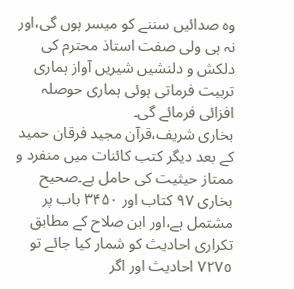وہ صدائیں سننے کو میسر ہوں گی،اور نہ ہی ولی صفت استاذ محترم کی دلکش و دلنشیں شیریں آواز ہماری تربیت فرماتی ہوئی ہماری حوصلہ افزائی فرمائے گی۔
بخاری شریف،قرآن مجید فرقان حمید کے بعد دیگر کتب کائنات میں منفرد و ممتاز حیثیت کی حامل ہے۔صحیح بخاری ٩٧ کتاب اور ۳۴۵۰ باب پر مشتمل ہے،اور ابن صلاح کے مطابق تکراری احادیث کو شمار کیا جائے تو ٧٢٧٥ احادیث اور اگر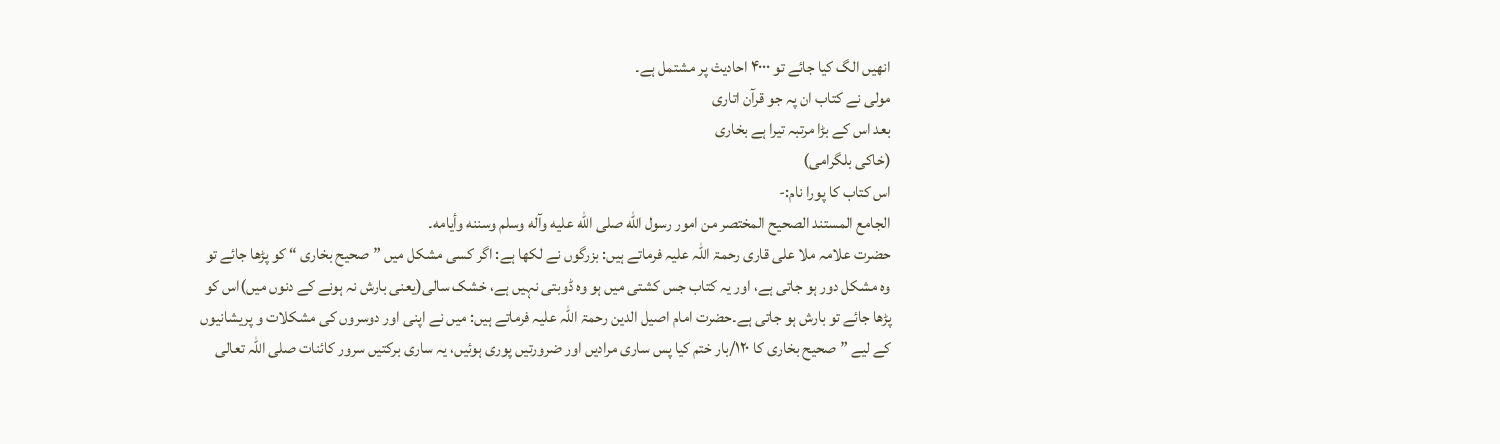انھیں الگ کیا جائے تو ۴۰۰۰ احادیث پر مشتمل ہے۔
مولی نے کتاب ان پہ جو قرآن اتاری
بعد اس کے بڑا مرتبہ تیرا ہے بخاری
(خاکی بلگرامی)
اس کتاب کا پورا نام:-
الجامع المستند الصحيح المختصر من امور رسول الله صلى الله عليه وآله وسلم وسننه وأيامه۔
حضرت علامہ ملا علی قاری رحمۃ اللہ علیہ فرماتے ہیں: بزرگوں نے لکھا ہے: اگر کسی مشکل میں ” صحیح بخاری “ کو پڑھا جائے تو وہ مشکل دور ہو جاتی ہے، اور یہ کتاب جس کشتی میں ہو وہ ڈوبتی نہیں ہے، خشک سالی(یعنی بارش نہ ہونے کے دنوں میں)اس کو پڑھا جائے تو بارش ہو جاتی ہے۔حضرت امام اصیل الدین رحمۃ اللہ علیہ فرماتے ہیں: میں نے اپنی اور دوسروں کی مشکلات و پریشانیوں کے لیے ” صحیح بخاری کا ۱۲۰/بار ختم کیا پس ساری مرادیں اور ضرورتیں پوری ہوئیں، یہ ساری برکتیں سرور کائنات صلی اللہ تعالی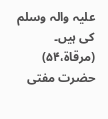علیہ والہ وسلم کی ہیں۔ (مرقاة،۵۴)
حضرت مفتی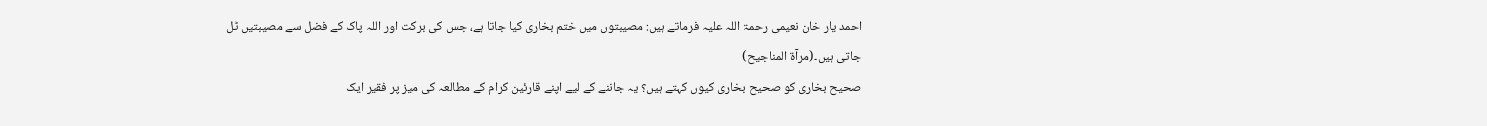احمد یار خان نعیمی رحمۃ اللہ علیہ فرماتے ہیں: مصیبتوں میں ختم بخاری کیا جاتا ہے، جس کی برکت اور اللہ پاک کے فضل سے مصیبتیں ٹل جاتی ہیں۔(مرآۃ المناجیح)
صحیح بخاری کو صحیح بخاری کیوں کہتے ہیں؟ یہ جاننے کے لیے اپنے قارئین کرام کے مطالعہ کی میز پر فقیر ایک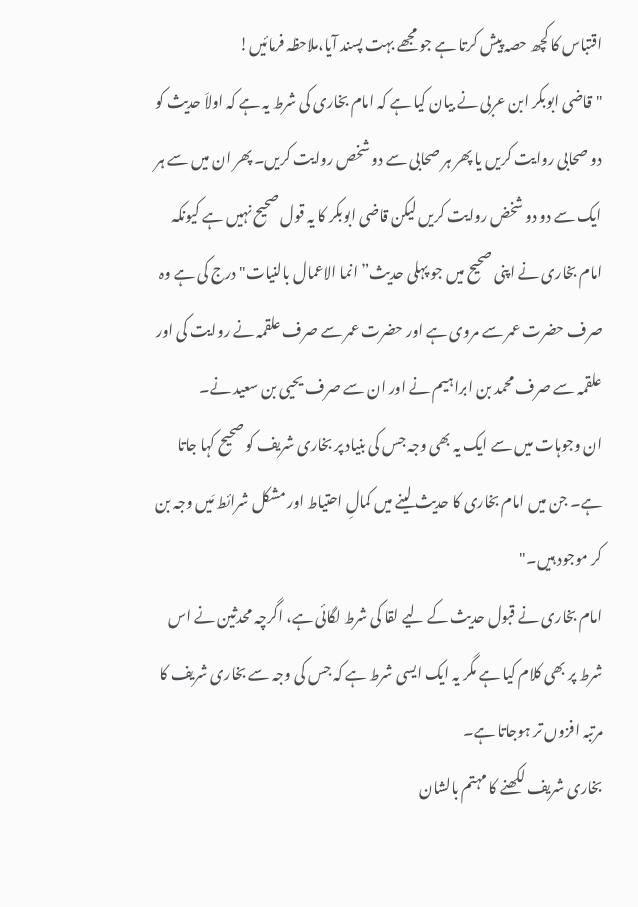اقتباس کا کچھ حصہ پیش کرتا ہے جو مجھے بہت پسند آیا،ملاحظہ فرمائیں!
"قاضی ابوبکر ابن عربی نے بیان کیا ہے کہ امام بخاری کی شرط یہ ہے کہ اولاَ حدیث کو دو صحابی روایت کریں یا پھر ہر صحابی سے دو شخص روایت کریں۔ پھر ان میں سے ہر ایک سے دو دو شخض روایت کریں لیکن قاضی ابوبکر کا یہ قول صحیح نہیں ہے کیونکہ امام بخاری نے اپنی صحیح میں جو پہلی حدیث” انما الاعمال بالنيات" درج کی ہے وہ صرف حضرت عمر سے مروی ہے اور حضرت عمر سے صرف علقمہ نے روایت کی اور علقمہ سے صرف محمد بن ابراہیم نے اور ان سے صرف یحیی بن سعید نے۔
ان وجوہات میں سے ایک یہ بھی وجہ جس کی بنیاد پر بخاری شریف کو صحیح کہا جاتا ہے۔ جن میں امام بخاری کا حدیث لینے میں کمالِ احتیاط اور مشکل شرائط مَیں وجہ بن کر موجود ہیں۔"
امام بخاری نے قبول حدیث کے لیے لقا کی شرط لگائی ہے، اگرچہ محدثین نے اس شرط پر بھی کلام کیا ہے مگر یہ ایک ایسی شرط ہے کہ جس کی وجہ سے بخاری شریف کا مرتبہ افزوں تر ہوجاتا ہے۔
بخاری شریف لکھنے کا مہتم بالشان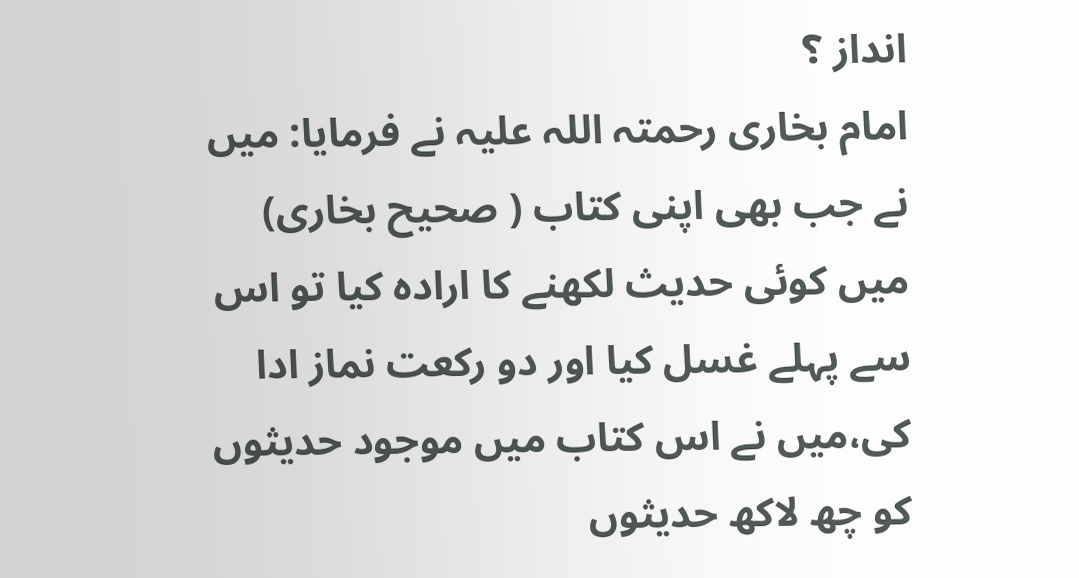انداز ؟
امام بخاری رحمتہ اللہ علیہ نے فرمایا: میں نے جب بھی اپنی کتاب ( صحیح بخاری) میں کوئی حدیث لکھنے کا ارادہ کیا تو اس سے پہلے غسل کیا اور دو رکعت نماز ادا کی،میں نے اس کتاب میں موجود حدیثوں کو چھ لاکھ حدیثوں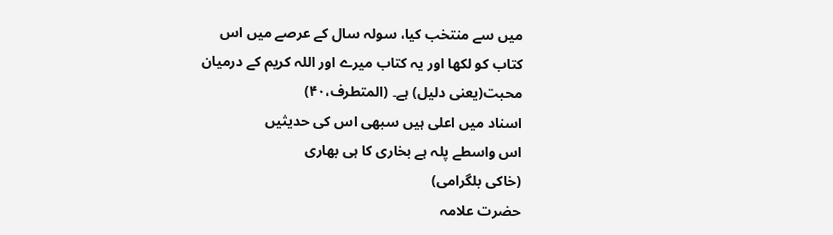میں سے منتخب کیا، سولہ سال کے عرصے میں اس کتاب کو لکھا اور یہ کتاب میرے اور اللہ کریم کے درمیان محبت(یعنی دلیل) ہے۔ (المتطرف،۴۰)
اسناد میں اعلی ہیں سبھی اس کی حدیثیں
اس واسطے پلہ ہے بخاری کا ہی بھاری
(خاکی بلگرامی)
حضرت علامہ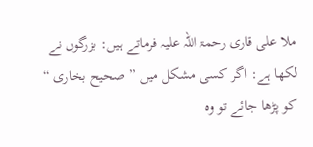ملا علی قاری رحمۃ اللہ علیہ فرماتے ہیں: بزرگوں نے لکھا ہے: اگر کسی مشکل میں ” صحیح بخاری “ کو پڑھا جائے تو وہ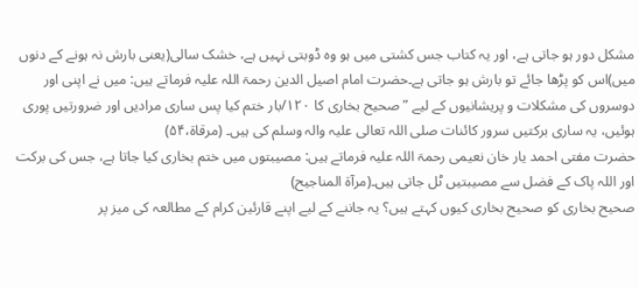مشکل دور ہو جاتی ہے، اور یہ کتاب جس کشتی میں ہو وہ ڈوبتی نہیں ہے، خشک سالی(یعنی بارش نہ ہونے کے دنوں میں)اس کو پڑھا جائے تو بارش ہو جاتی ہے۔حضرت امام اصیل الدین رحمۃ اللہ علیہ فرماتے ہیں: میں نے اپنی اور دوسروں کی مشکلات و پریشانیوں کے لیے ” صحیح بخاری کا ۱۲۰/بار ختم کیا پس ساری مرادیں اور ضرورتیں پوری ہوئیں، یہ ساری برکتیں سرور کائنات صلی اللہ تعالی علیہ والہ وسلم کی ہیں۔ (مرقاة،۵۴)
حضرت مفتی احمد یار خان نعیمی رحمۃ اللہ علیہ فرماتے ہیں: مصیبتوں میں ختم بخاری کیا جاتا ہے، جس کی برکت اور اللہ پاک کے فضل سے مصیبتیں ٹل جاتی ہیں۔(مرآۃ المناجیح)
صحیح بخاری کو صحیح بخاری کیوں کہتے ہیں؟ یہ جاننے کے لیے اپنے قارئین کرام کے مطالعہ کی میز پر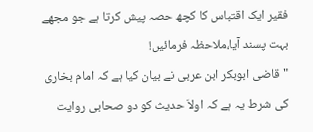فقیر ایک اقتباس کا کچھ حصہ پیش کرتا ہے جو مجھے بہت پسند آیا،ملاحظہ فرمائیں!
"قاضی ابوبکر ابن عربی نے بیان کیا ہے کہ امام بخاری کی شرط یہ ہے کہ اولاَ حدیث کو دو صحابی روایت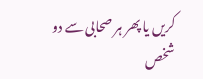کریں یا پھر ہر صحابی سے دو شخص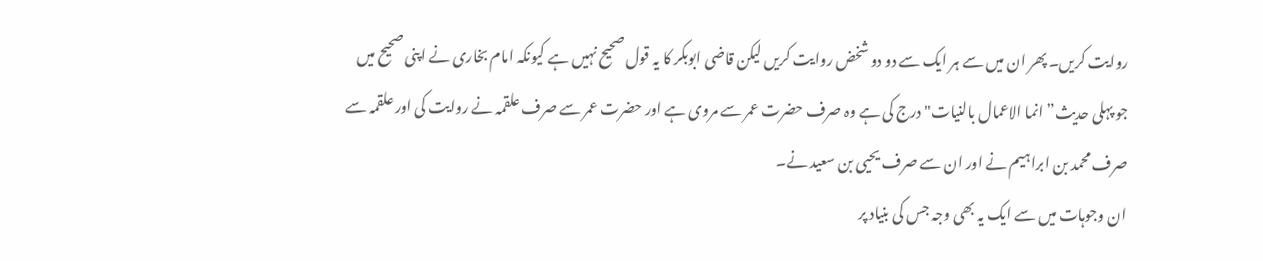روایت کریں۔ پھر ان میں سے ہر ایک سے دو دو شخض روایت کریں لیکن قاضی ابوبکر کا یہ قول صحیح نہیں ہے کیونکہ امام بخاری نے اپنی صحیح میں جو پہلی حدیث” انما الاعمال بالنيات" درج کی ہے وہ صرف حضرت عمر سے مروی ہے اور حضرت عمر سے صرف علقمہ نے روایت کی اور علقمہ سے صرف محمد بن ابراہیم نے اور ان سے صرف یحیی بن سعید نے۔
ان وجوہات میں سے ایک یہ بھی وجہ جس کی بنیاد پر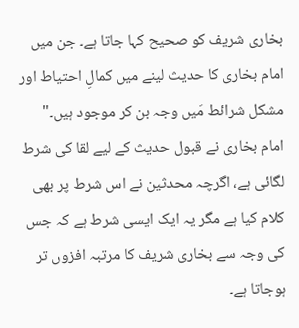بخاری شریف کو صحیح کہا جاتا ہے۔ جن میں امام بخاری کا حدیث لینے میں کمالِ احتیاط اور مشکل شرائط مَیں وجہ بن کر موجود ہیں۔"
امام بخاری نے قبول حدیث کے لیے لقا کی شرط لگائی ہے، اگرچہ محدثین نے اس شرط پر بھی کلام کیا ہے مگر یہ ایک ایسی شرط ہے کہ جس کی وجہ سے بخاری شریف کا مرتبہ افزوں تر ہوجاتا ہے۔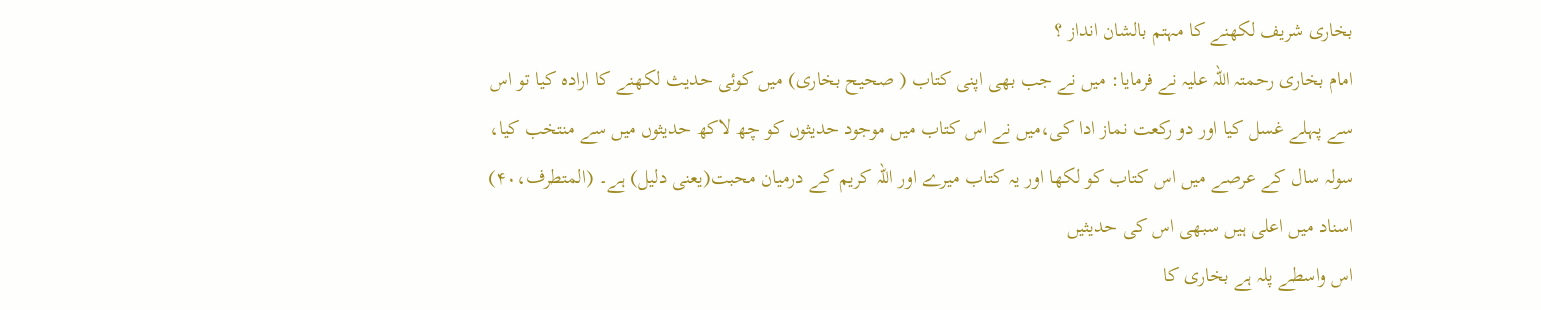بخاری شریف لکھنے کا مہتم بالشان انداز ؟
امام بخاری رحمتہ اللہ علیہ نے فرمایا: میں نے جب بھی اپنی کتاب ( صحیح بخاری) میں کوئی حدیث لکھنے کا ارادہ کیا تو اس سے پہلے غسل کیا اور دو رکعت نماز ادا کی،میں نے اس کتاب میں موجود حدیثوں کو چھ لاکھ حدیثوں میں سے منتخب کیا، سولہ سال کے عرصے میں اس کتاب کو لکھا اور یہ کتاب میرے اور اللہ کریم کے درمیان محبت(یعنی دلیل) ہے۔ (المتطرف،۴۰)
اسناد میں اعلی ہیں سبھی اس کی حدیثیں
اس واسطے پلہ ہے بخاری کا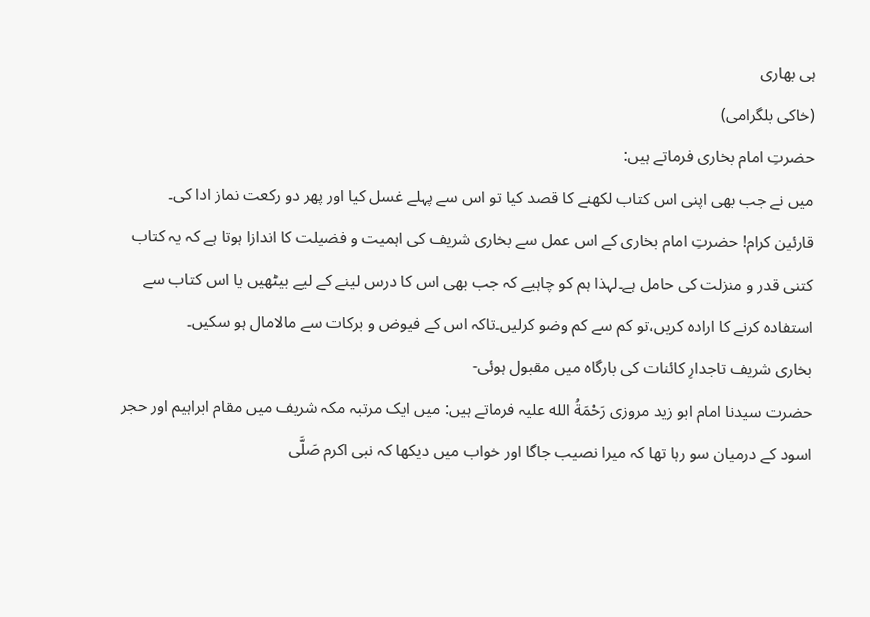ہی بھاری
(خاکی بلگرامی)
حضرتِ امام بخاری فرماتے ہیں:
میں نے جب بھی اپنی اس کتاب لکھنے کا قصد کیا تو اس سے پہلے غسل کیا اور پھر دو رکعت نماز ادا کی۔
قارئین کرام! حضرتِ امام بخاری کے اس عمل سے بخاری شریف کی اہمیت و فضیلت کا اندازا ہوتا ہے کہ یہ کتاب کتنی قدر و منزلت کی حامل ہے۔لہذا ہم کو چاہیے کہ جب بھی اس کا درس لینے کے لیے بیٹھیں یا اس کتاب سے استفادہ کرنے کا ارادہ کریں،تو کم سے کم وضو کرلیں۔تاکہ اس کے فیوض و برکات سے مالامال ہو سکیں۔
بخاری شریف تاجدارِ کائنات کی بارگاہ میں مقبول ہوئی-
حضرت سیدنا امام ابو زید مروزی رَحْمَةُ الله علیہ فرماتے ہیں: میں ایک مرتبہ مکہ شریف میں مقام ابراہیم اور حجر اسود کے درمیان سو رہا تھا کہ میرا نصیب جاگا اور خواب میں دیکھا کہ نبی اکرم صَلَّى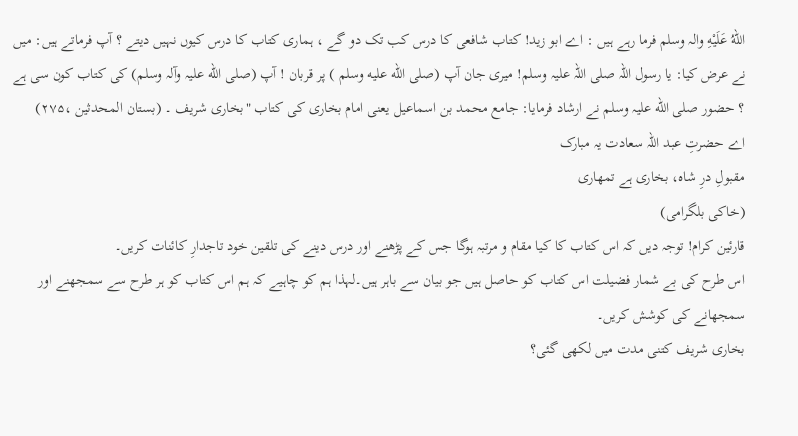اللهُ عَلَيْهِ والہ وسلم فرما رہے ہیں : اے ابو زید! کتاب شافعی کا درس کب تک دو گے ، ہماری کتاب کا درس کیوں نہیں دیتے ؟ آپ فرماتے ہیں: میں نے عرض کیا: یا رسول اللہ صلی اللہ علیہ وسلم! میری جان آپ (صلى الله عليه وسلم ) پر قربان ! آپ (صلى الله علیہ وآلہ وسلم) کی کتاب کون سی ہے ؟ حضور صلی الله علیہ وسلم نے ارشاد فرمایا: جامع محمد بن اسماعیل یعنی امام بخاری کی کتاب "بخاری شریف ۔ (بستان المحدثین ،۲۷۵)
اے حضرتِ عبد اللہ سعادت یہ مبارک
مقبولِ درِ شاہ، بخاری ہے تمھاری
(خاکی بلگرامی)
قارئین کرام! توجہ دیں کہ اس کتاب کا کیا مقام و مرتبہ ہوگا جس کے پڑھنے اور درس دینے کی تلقین خود تاجدارِ کائنات کریں۔
اس طرح کی بے شمار فضیلت اس کتاب کو حاصل ہیں جو بیان سے باہر ہیں۔لہذا ہم کو چاہیے کہ ہم اس کتاب کو ہر طرح سے سمجھنے اور سمجھانے کی کوشش کریں۔
بخاری شریف کتنی مدت میں لکھی گئی؟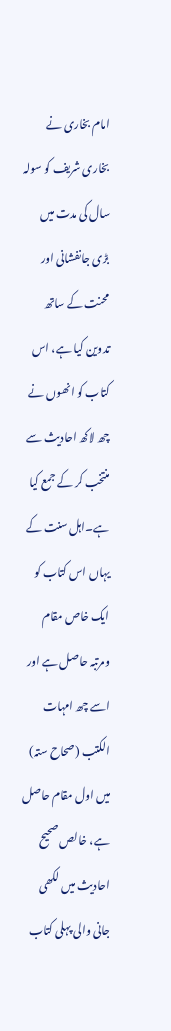امام بخاری نے بخاری شریف کو سولہ سال کی مدت میں بڑی جانفشانی اور محنت کے ساتھ تدوین کیا ہے، اس کتاب کو انھوں نے چھ لاکھ احادیث سے منتخب کر کے جمع کیا ہے۔اہل سنت کے یہاں اس کتاب کو ایک خاص مقام ومرتبہ حاصل ہے اور اسے چھ امہات الکتب (صحاح ستہ) میں اول مقام حاصل ہے، خالص صحیح احادیث میں لکھی جانی والی پہلی کتاب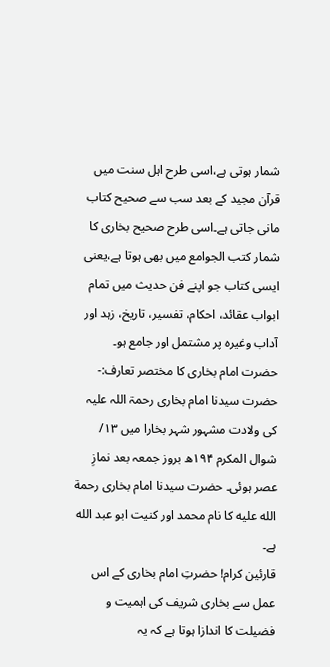شمار ہوتی ہے،اسی طرح اہل سنت میں قرآن مجید کے بعد سب سے صحیح کتاب مانی جاتی ہے۔اسی طرح صحیح بخاری کا شمار کتب الجوامع میں بھی ہوتا ہے،یعنی ایسی کتاب جو اپنے فن حدیث میں تمام ابواب عقائد، احکام، تفسیر، تاریخ، زہد اور آداب وغیرہ پر مشتمل اور جامع ہو۔
حضرت امام بخاری کا مختصر تعارف:-
حضرت سیدنا امام بخاری رحمۃ اللہ علیہ کی ولادت مشہور شہر بخارا میں ۱۳/ شوال المکرم ۱۹۴ھ بروز جمعہ بعد نمازِ عصر ہوئی۔ حضرت سیدنا امام بخاری رحمة الله عليه کا نام محمد اور کنیت ابو عبد الله ہے۔
قارئین کرام! حضرتِ امام بخاری کے اس عمل سے بخاری شریف کی اہمیت و فضیلت کا اندازا ہوتا ہے کہ یہ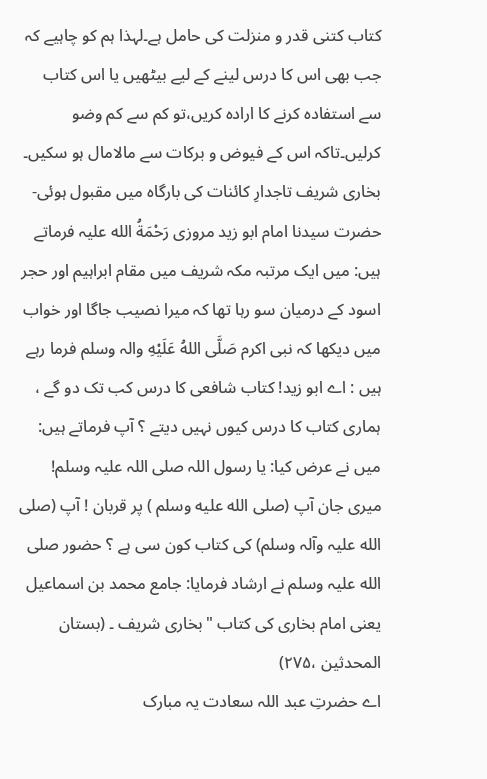کتاب کتنی قدر و منزلت کی حامل ہے۔لہذا ہم کو چاہیے کہ جب بھی اس کا درس لینے کے لیے بیٹھیں یا اس کتاب سے استفادہ کرنے کا ارادہ کریں،تو کم سے کم وضو کرلیں۔تاکہ اس کے فیوض و برکات سے مالامال ہو سکیں۔
بخاری شریف تاجدارِ کائنات کی بارگاہ میں مقبول ہوئی-
حضرت سیدنا امام ابو زید مروزی رَحْمَةُ الله علیہ فرماتے ہیں: میں ایک مرتبہ مکہ شریف میں مقام ابراہیم اور حجر اسود کے درمیان سو رہا تھا کہ میرا نصیب جاگا اور خواب میں دیکھا کہ نبی اکرم صَلَّى اللهُ عَلَيْهِ والہ وسلم فرما رہے ہیں : اے ابو زید! کتاب شافعی کا درس کب تک دو گے ، ہماری کتاب کا درس کیوں نہیں دیتے ؟ آپ فرماتے ہیں: میں نے عرض کیا: یا رسول اللہ صلی اللہ علیہ وسلم! میری جان آپ (صلى الله عليه وسلم ) پر قربان ! آپ (صلى الله علیہ وآلہ وسلم) کی کتاب کون سی ہے ؟ حضور صلی الله علیہ وسلم نے ارشاد فرمایا: جامع محمد بن اسماعیل یعنی امام بخاری کی کتاب "بخاری شریف ۔ (بستان المحدثین ،۲۷۵)
اے حضرتِ عبد اللہ سعادت یہ مبارک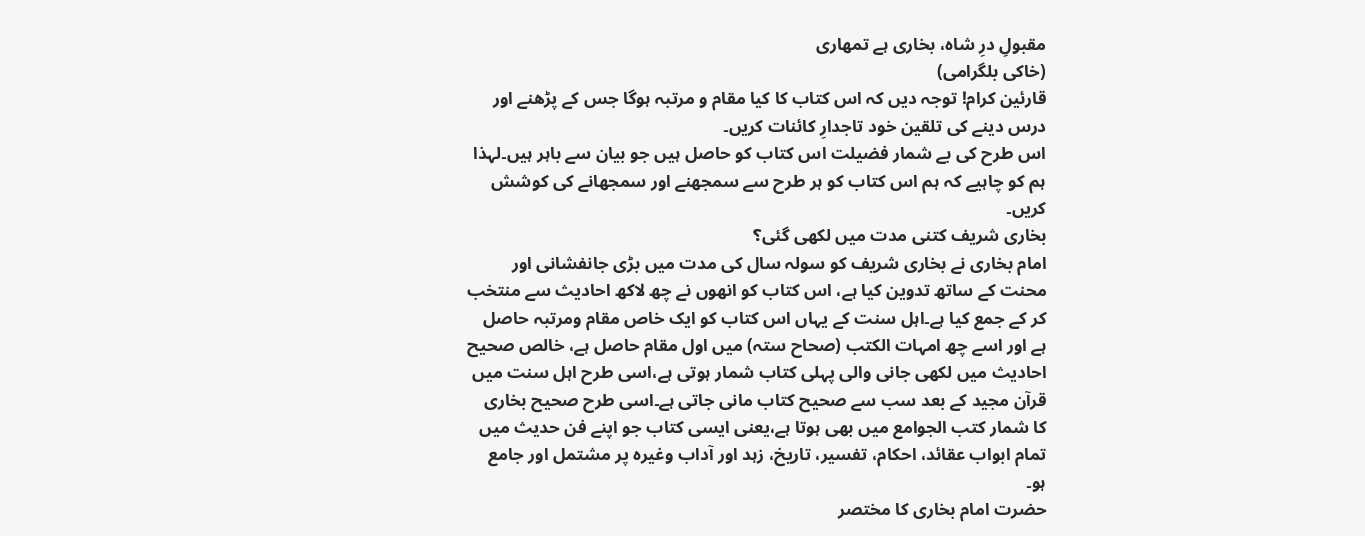مقبولِ درِ شاہ، بخاری ہے تمھاری
(خاکی بلگرامی)
قارئین کرام! توجہ دیں کہ اس کتاب کا کیا مقام و مرتبہ ہوگا جس کے پڑھنے اور درس دینے کی تلقین خود تاجدارِ کائنات کریں۔
اس طرح کی بے شمار فضیلت اس کتاب کو حاصل ہیں جو بیان سے باہر ہیں۔لہذا ہم کو چاہیے کہ ہم اس کتاب کو ہر طرح سے سمجھنے اور سمجھانے کی کوشش کریں۔
بخاری شریف کتنی مدت میں لکھی گئی؟
امام بخاری نے بخاری شریف کو سولہ سال کی مدت میں بڑی جانفشانی اور محنت کے ساتھ تدوین کیا ہے، اس کتاب کو انھوں نے چھ لاکھ احادیث سے منتخب کر کے جمع کیا ہے۔اہل سنت کے یہاں اس کتاب کو ایک خاص مقام ومرتبہ حاصل ہے اور اسے چھ امہات الکتب (صحاح ستہ) میں اول مقام حاصل ہے، خالص صحیح احادیث میں لکھی جانی والی پہلی کتاب شمار ہوتی ہے،اسی طرح اہل سنت میں قرآن مجید کے بعد سب سے صحیح کتاب مانی جاتی ہے۔اسی طرح صحیح بخاری کا شمار کتب الجوامع میں بھی ہوتا ہے،یعنی ایسی کتاب جو اپنے فن حدیث میں تمام ابواب عقائد، احکام، تفسیر، تاریخ، زہد اور آداب وغیرہ پر مشتمل اور جامع ہو۔
حضرت امام بخاری کا مختصر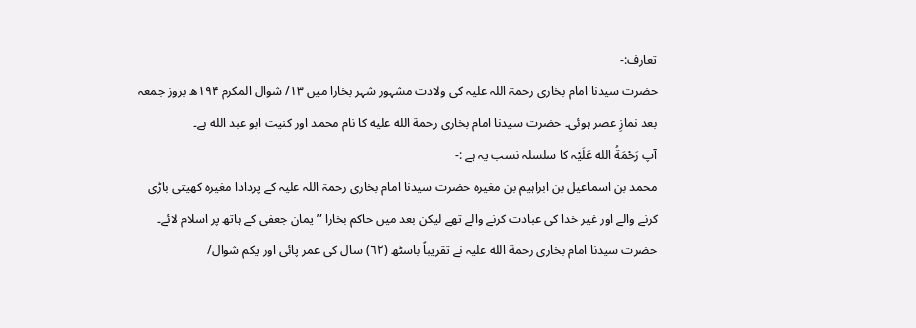تعارف:-
حضرت سیدنا امام بخاری رحمۃ اللہ علیہ کی ولادت مشہور شہر بخارا میں ۱۳/ شوال المکرم ۱۹۴ھ بروز جمعہ بعد نمازِ عصر ہوئی۔ حضرت سیدنا امام بخاری رحمة الله عليه کا نام محمد اور کنیت ابو عبد الله ہے۔
آپ رَحْمَةُ الله عَلَيْہ کا سلسلہ نسب یہ ہے :-
محمد بن اسماعیل بن ابراہیم بن مغیرہ حضرت سیدنا امام بخاری رحمۃ اللہ علیہ کے پردادا مغیرہ کھیتی باڑی کرنے والے اور غیر خدا کی عبادت کرنے والے تھے لیکن بعد میں حاکم بخارا ” یمان جعفی کے ہاتھ پر اسلام لائے۔ حضرت سیدنا امام بخاری رحمة الله عليہ نے تقریباً باسٹھ (٦٢) سال کی عمر پائی اور یکم شوال/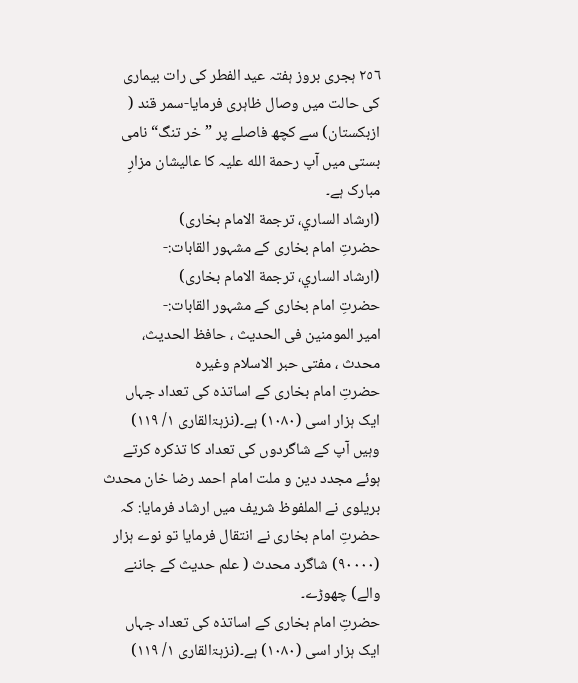٢٥٦ ہجری بروز ہفتہ عید الفطر کی رات بیماری کی حالت میں وصال ظاہری فرمایا-سمر قند ( ازبکستان) سے کچھ فاصلے پر ”خر تنگ“ نامی بستی میں آپ رحمة الله عليہ کا عالیشان مزارِ مبارک ہے۔
(ارشاد الساري، ترجمة الامام بخاری)
حضرتِ امام بخاری کے مشہور القابات:-
(ارشاد الساري، ترجمة الامام بخاری)
حضرتِ امام بخاری کے مشہور القابات:-
امير المومنين فی الحديث ، حافظ الحديث، محدث ، مفتی حبر الاسلام وغیرہ
حضرتِ امام بخاری کے اساتذہ کی تعداد جہاں ایک ہزار اسی (۱۰۸۰) ہے۔(نزہۃالقاری ۱/ ۱۱۹)
وہیں آپ کے شاگردوں کی تعداد کا تذکرہ کرتے ہوئے مجدد دین و ملت امام احمد رضا خان محدث بریلوی نے الملفوظ شریف میں ارشاد فرمایا: کہ حضرتِ امام بخاری نے انتقال فرمایا تو نوے ہزار (۹٠٠٠٠) شاگرد محدث ( علم حدیث کے جاننے والے) چھوڑے۔
حضرتِ امام بخاری کے اساتذہ کی تعداد جہاں ایک ہزار اسی (۱۰۸۰) ہے۔(نزہۃالقاری ۱/ ۱۱۹)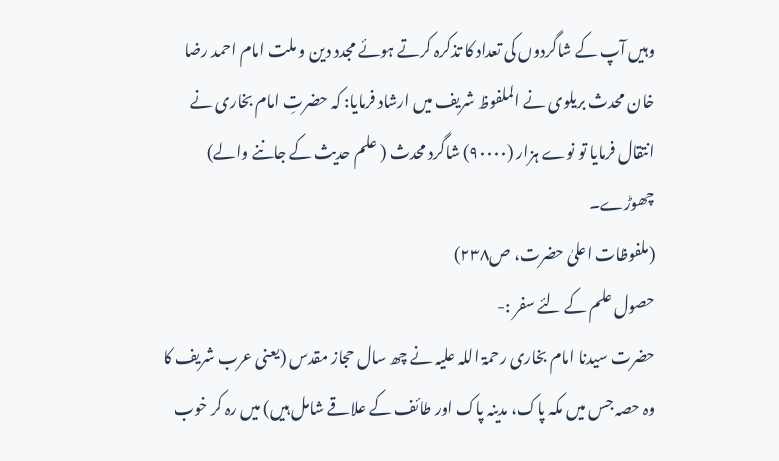وہیں آپ کے شاگردوں کی تعداد کا تذکرہ کرتے ہوئے مجدد دین و ملت امام احمد رضا خان محدث بریلوی نے الملفوظ شریف میں ارشاد فرمایا: کہ حضرتِ امام بخاری نے انتقال فرمایا تو نوے ہزار (۹٠٠٠٠) شاگرد محدث ( علم حدیث کے جاننے والے) چھوڑے۔
(ملفوظات اعلیٰ حضرت، ص۲۳۸)
حصول علم کے لئے سفر :-
حضرت سیدنا امام بخاری رحمۃ اللہ علیہ نے چھ سال حجاز مقدس (یعنی عرب شریف کا وہ حصہ جس میں مکہ پاک، مدینہ پاک اور طائف کے علاقے شامل ہیں) میں رہ کر خوب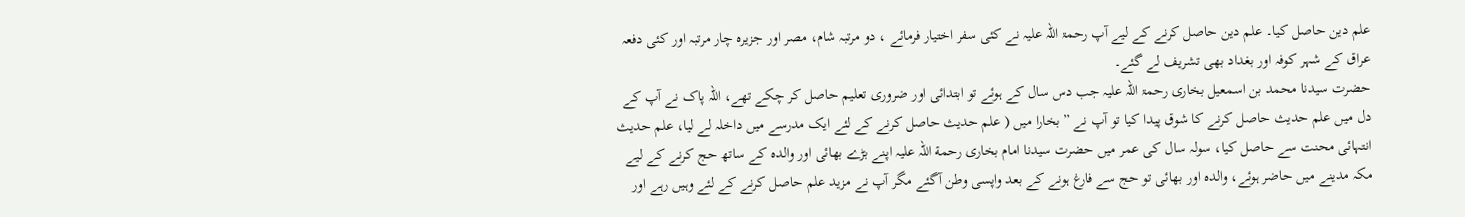علم دین حاصل کیا۔ علم دین حاصل کرنے کے لیے آپ رحمۃ اللہ علیہ نے کئی سفر اختیار فرمائے ، دو مرتبہ شام، مصر اور جزیرہ چار مرتبہ اور کئی دفعہ عراق کے شہر کوفہ اور بغداد بھی تشریف لے گئے۔
حضرت سیدنا محمد بن اسمعیل بخاری رحمۃ اللہ علیہ جب دس سال کے ہوئے تو ابتدائی اور ضروری تعلیم حاصل کر چکے تھے، اللہ پاک نے آپ کے دل میں علم حدیث حاصل کرنے کا شوق پیدا کیا تو آپ نے ”بخارا میں ( علم حدیث حاصل کرنے کے لئے ایک مدرسے میں داخلہ لے لیا، علم حدیث انتہائی محنت سے حاصل کیا، سولہ سال کی عمر میں حضرت سیدنا امام بخاری رحمة اللہ علیہ اپنے بڑے بھائی اور والدہ کے ساتھ حج کرنے کے لیے مکہ مدینے میں حاضر ہوئے، والدہ اور بھائی تو حج سے فارغ ہونے کے بعد واپسی وطن آگئے مگر آپ نے مزید علم حاصل کرنے کے لئے وہیں رہے اور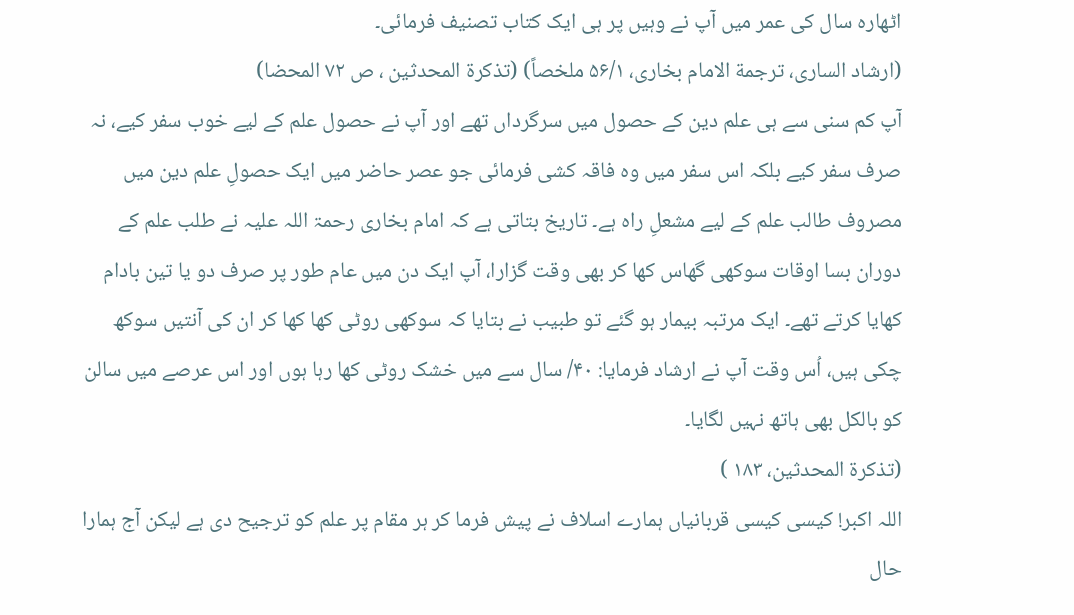اٹھارہ سال کی عمر میں آپ نے وہیں پر ہی ایک کتاب تصنیف فرمائی۔
(ارشاد الساری، ترجمة الامام بخاری، ۵۶/۱ ملخصاً) (تذکرۃ المحدثین ، ص ۷۲ المحضا)
آپ کم سنی سے ہی علم دین کے حصول میں سرگرداں تھے اور آپ نے حصول علم کے لیے خوب سفر کیے، نہ صرف سفر کیے بلکہ اس سفر میں وہ فاقہ کشی فرمائی جو عصر حاضر میں ایک حصولِ علم دین میں مصروف طالب علم کے لیے مشعلِ راہ ہے۔ تاریخ بتاتی ہے کہ امام بخاری رحمۃ اللہ علیہ نے طلب علم کے دوران بسا اوقات سوکھی گھاس کھا کر بھی وقت گزارا، آپ ایک دن میں عام طور پر صرف دو یا تین بادام کھایا کرتے تھے۔ ایک مرتبہ بیمار ہو گئے تو طبیب نے بتایا کہ سوکھی روٹی کھا کھا کر ان کی آنتیں سوکھ چکی ہیں، اُس وقت آپ نے ارشاد فرمایا: ۴۰/ سال سے میں خشک روٹی کھا رہا ہوں اور اس عرصے میں سالن کو بالکل بھی ہاتھ نہیں لگایا۔
(تذکرۃ المحدثین، ۱۸۳ )
اللہ اکبر! کیسی کیسی قربانیاں ہمارے اسلاف نے پیش فرما کر ہر مقام پر علم کو ترجیح دی ہے لیکن آج ہمارا حال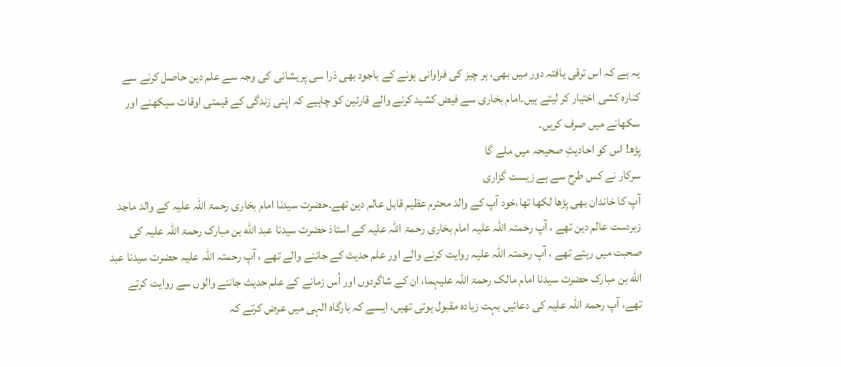یہ ہے کہ اس ترقی یافتہ دور میں بھی، ہر چیز کی فراوانی ہونے کے باجود بھی ذرا سی پریشانی کی وجہ سے علم دین حاصل کرنے سے کنارہ کشی اختیار کر لیتے ہیں۔امام بخاری سے فیض کشید کرنے والے قارئین کو چاہیے کہ اپنی زندگی کے قیمتی اوقات سیکھنے اور سکھانے میں صرف کریں۔
پڑھ! اس کو احادیثِ صحیحہ میں ملے گا
سرکار نے کس طرح سے ہے زیست گزاری
آپ کا خاندان بھی پڑھا لکھا تھا،خود آپ کے والد محترم عظیم قابل عالم دین تھے۔حضرت سیدنا امام بخاری رحمۃ اللہ علیہ کے والد ماجد زبردست عالم دین تھے ، آپ رحمتہ اللہ علیہ امام بخاری رحمۃ اللہ علیہ کے استاذ حضرت سیدنا عبد الله بن مبارک رحمۃ اللہ علیہ کی صحبت میں رہتے تھے ، آپ رحمتہ اللہ علیہ روایت کرنے والے اور علم حدیث کے جاننے والے تھے ، آپ رحمتہ اللہ علیہ حضرت سیدنا عبد الله بن مبارک حضرت سیدنا امام مالک رحمۃ اللہ علیہما، ان کے شاگردوں اور اُس زمانے کے علم حدیث جاننے والوں سے روایت کرتے تھے، آپ رحمۃ اللہ علیہ کی دعائیں بہت زیادہ مقبول ہوتی تھیں، ایسے کہ بارگاہ الہی میں عرض کرتے کہ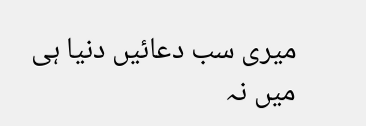میری سب دعائیں دنیا ہی میں نہ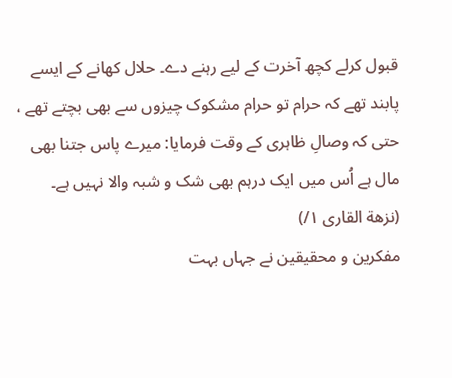قبول کرلے کچھ آخرت کے لیے رہنے دے۔ حلال کھانے کے ایسے پابند تھے کہ حرام تو حرام مشکوک چیزوں سے بھی بچتے تھے ، حتی کہ وصالِ ظاہری کے وقت فرمایا: میرے پاس جتنا بھی مال ہے اُس میں ایک درہم بھی شک و شبہ والا نہیں ہے۔
(نزهة القاری ۱/)
مفکرین و محقیقین نے جہاں بہت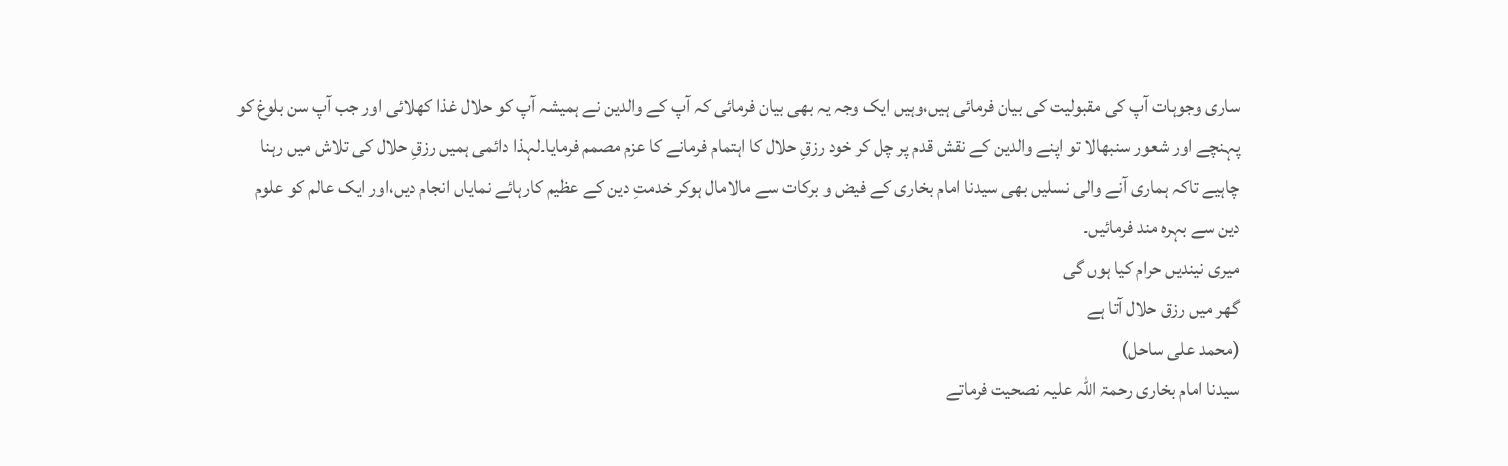ساری وجوہات آپ کی مقبولیت کی بیان فرمائی ہیں،وہیں ایک وجہ یہ بھی بیان فرمائی کہ آپ کے والدین نے ہمیشہ آپ کو حلال غذا کھلائی اور جب آپ سن بلوغ کو پہنچے اور شعور سنبھالا تو اپنے والدین کے نقش قدم پر چل کر خود رزقِ حلال کا اہتمام فرمانے کا عزم مصمم فرمایا۔لہذا دائمی ہمیں رزقِ حلال کی تلاش میں رہنا چاہیے تاکہ ہماری آنے والی نسلیں بھی سیدنا امام بخاری کے فیض و برکات سے مالامال ہوکر خدمتِ دین کے عظیم کارہائے نمایاں انجام دیں،اور ایک عالم کو علوم دین سے بہرہ مند فرمائیں۔
میری نیندیں حرام کیا ہوں گی
گھر میں رزق حلال آتا ہے
(محمد علی ساحل)
سیدنا امام بخاری رحمۃ اللہ علیہ نصحیت فرماتے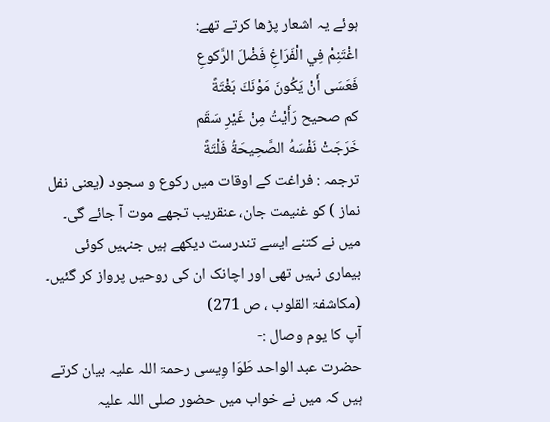ہوئے یہ اشعار پڑھا کرتے تھے:
اغْتَنِمْ فِي الْفَرَاغِ فَضْلَ الرَّكوعِ
فَعَسَى أَنْ يَكُونَ مَوْنَكَ بَغْتَةً
کم صحیح رَأَيْتُ مِنْ غَيْرِ سَقَم
خَرَجَتْ نَفْسَهُ الصَّحِيحَةُ فَلْتَةً
ترجمہ : فراغت کے اوقات میں رکوع و سجود (یعنی نفل نماز ) کو غنیمت جان، عنقریب تجھے موت آ جائے گی۔
میں نے کتنے ایسے تندرست دیکھے ہیں جنہیں کوئی بیماری نہیں تھی اور اچانک ان کی روحیں پرواز کر گئیں۔
(مکاشفۃ القلوب ، ص 271)
آپ کا یوم وصال :-
حضرت عبد الواحد طَوَا وِیسی رحمۃ اللہ علیہ بیان کرتے ہیں کہ میں نے خواب میں حضور صلی اللہ علیہ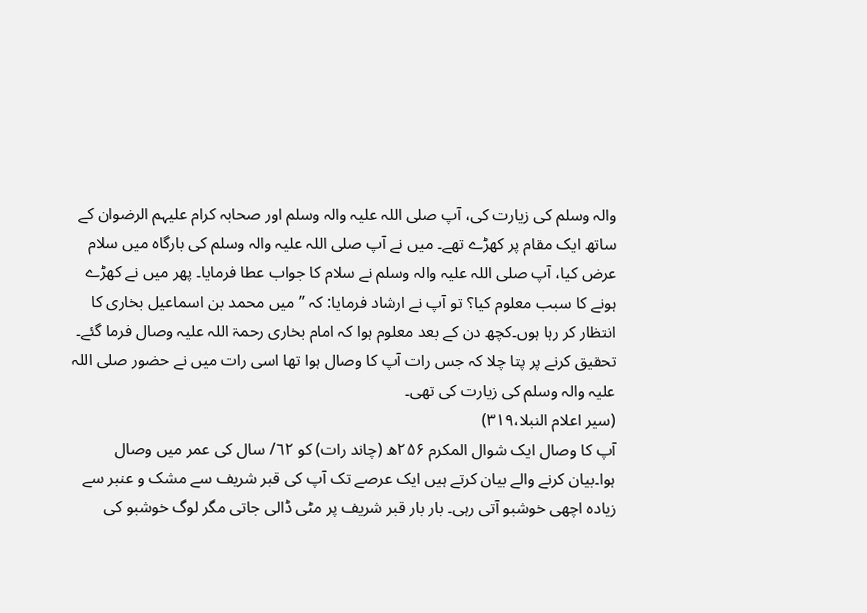والہ وسلم کی زیارت کی، آپ صلی اللہ علیہ والہ وسلم اور صحابہ کرام علیہم الرضوان کے ساتھ ایک مقام پر کھڑے تھے۔ میں نے آپ صلی اللہ علیہ والہ وسلم کی بارگاہ میں سلام عرض کیا، آپ صلی اللہ علیہ والہ وسلم نے سلام کا جواب عطا فرمایا۔ پھر میں نے کھڑے ہونے کا سبب معلوم کیا؟ تو آپ نے ارشاد فرمایا: کہ ”میں محمد بن اسماعیل بخاری کا انتظار کر رہا ہوں۔کچھ دن کے بعد معلوم ہوا کہ امام بخاری رحمۃ اللہ علیہ وصال فرما گئے۔ تحقیق کرنے پر پتا چلا کہ جس رات آپ کا وصال ہوا تھا اسی رات میں نے حضور صلی اللہ علیہ والہ وسلم کی زیارت کی تھی۔
(سیر اعلام النبلا،۳۱۹)
آپ کا وصال ایک شوال المکرم ۲۵۶ھ (چاند رات) کو ٦٢/ سال کی عمر میں وصال ہوا۔بیان کرنے والے بیان کرتے ہیں ایک عرصے تک آپ کی قبر شریف سے مشک و عنبر سے زیادہ اچھی خوشبو آتی رہی۔ بار بار قبر شریف پر مٹی ڈالی جاتی مگر لوگ خوشبو کی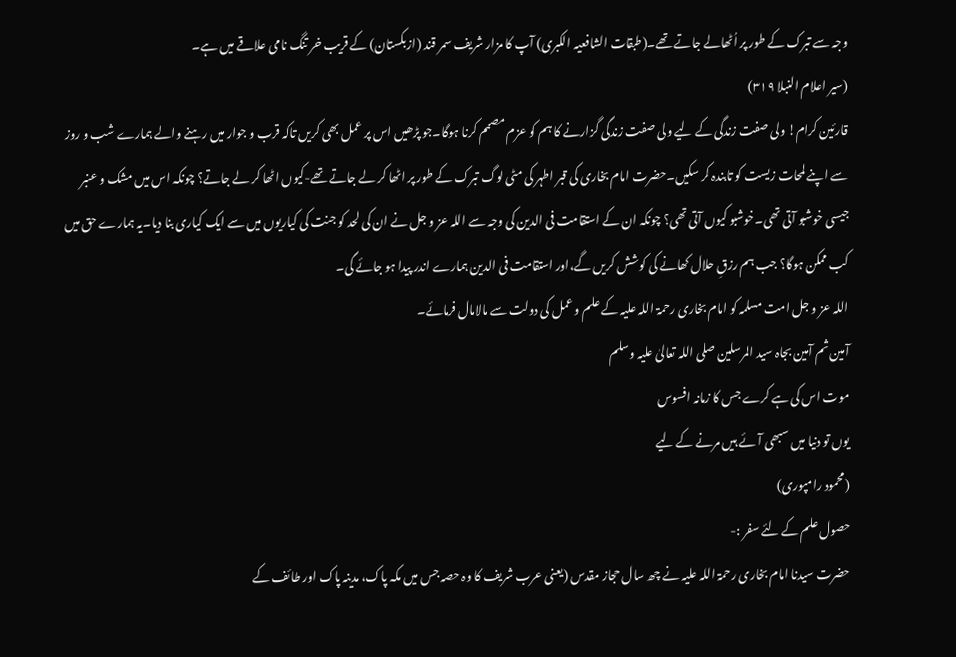وجہ سے تبرک کے طور پر اُٹھالے جاتے تھے۔(طبقات الشافعیہ الکبری) آپ کا مزار شریف سمر قند (ازبکستان) کے قریب خر تنگ نامی علاقے میں ہے۔
(سیر اعلام النبلا ۳۱۹)
قارئین کرام! ولی صفت زندگی کے لیے ولی صفت زندگی گزارنے کا ہم کو عزم مصمم کرنا ہوگا۔جو پڑھیں اس پر عمل بھی کریں تاکہ قرب و جوار میں رہنے والے ہمارے شب و روز سے اپنے لمحات زیست کو تابندہ کر سکیں۔حضرت امام بخاری کی قبر اطہر کی مٹی لوگ تبرک کے طور پر اٹھا کر لے جاتے تھے-کیوں اٹھا کر لے جاتے؟ چونکہ اس میں مشک و عنبر جیسی خوشبو آتی تھی۔خوشبو کیوں آتی تھی؟ چونکہ ان کے استقامت فی الدین کی وجہ سے اللہ عز و جل نے ان کی لحد کو جنت کی کیاریوں میں سے ایک کیاری بنا دیا۔یہ ہمارے حق میں کب ممکن ہوگا؟ جب ہم رزقِ حلال کھانے کی کوشش کریں گے،اور استقامت فی الدین ہمارے اندر پیدا ہو جائے گی۔
اللہ عز و جل امت مسلمہ کو امام بخاری رحمۃ اللہ علیہ کے علم و عمل کی دولت سے مالامال فرمائے۔
آمین ثم آمین بجاہ سید المرسلین صلی اللہ تعالیٰ علیہ وسلم
موت اس کی ہے کرے جس کا زمانہ افسوس
یوں تو دنیا میں سبھی آئے ہیں مرنے کے لیے
(محمود رامپوری)
حصول علم کے لئے سفر :-
حضرت سیدنا امام بخاری رحمۃ اللہ علیہ نے چھ سال حجاز مقدس (یعنی عرب شریف کا وہ حصہ جس میں مکہ پاک، مدینہ پاک اور طائف کے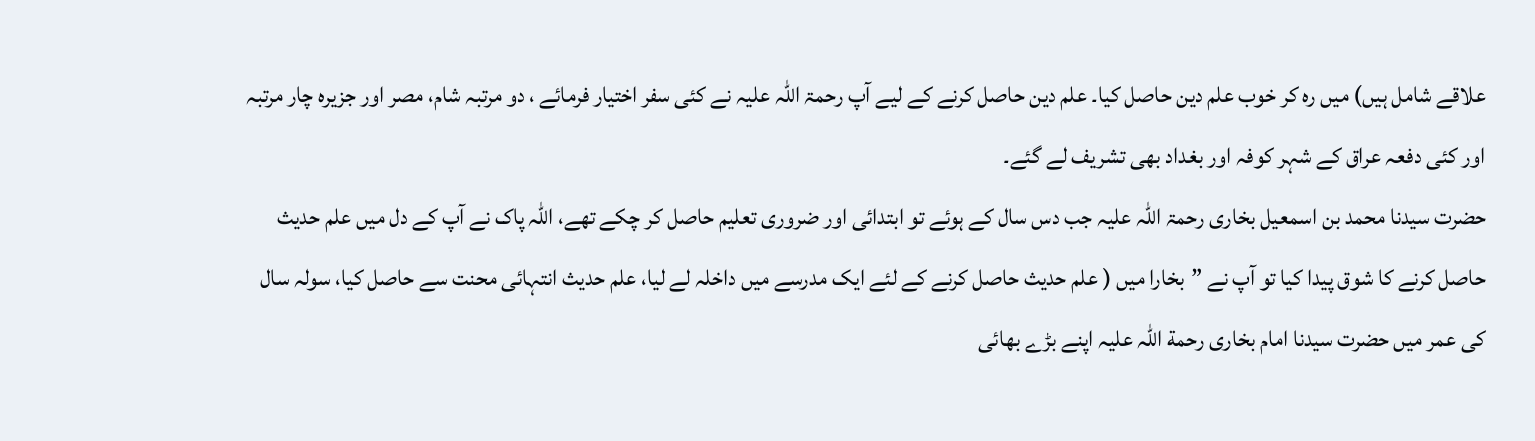علاقے شامل ہیں) میں رہ کر خوب علم دین حاصل کیا۔ علم دین حاصل کرنے کے لیے آپ رحمۃ اللہ علیہ نے کئی سفر اختیار فرمائے ، دو مرتبہ شام، مصر اور جزیرہ چار مرتبہ اور کئی دفعہ عراق کے شہر کوفہ اور بغداد بھی تشریف لے گئے۔
حضرت سیدنا محمد بن اسمعیل بخاری رحمۃ اللہ علیہ جب دس سال کے ہوئے تو ابتدائی اور ضروری تعلیم حاصل کر چکے تھے، اللہ پاک نے آپ کے دل میں علم حدیث حاصل کرنے کا شوق پیدا کیا تو آپ نے ”بخارا میں ( علم حدیث حاصل کرنے کے لئے ایک مدرسے میں داخلہ لے لیا، علم حدیث انتہائی محنت سے حاصل کیا، سولہ سال کی عمر میں حضرت سیدنا امام بخاری رحمة اللہ علیہ اپنے بڑے بھائی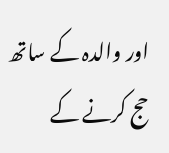اور والدہ کے ساتھ حج کرنے کے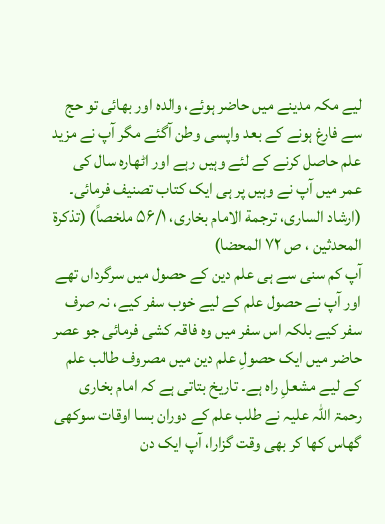لیے مکہ مدینے میں حاضر ہوئے، والدہ اور بھائی تو حج سے فارغ ہونے کے بعد واپسی وطن آگئے مگر آپ نے مزید علم حاصل کرنے کے لئے وہیں رہے اور اٹھارہ سال کی عمر میں آپ نے وہیں پر ہی ایک کتاب تصنیف فرمائی۔
(ارشاد الساری، ترجمة الامام بخاری، ۵۶/۱ ملخصاً) (تذکرۃ المحدثین ، ص ۷۲ المحضا)
آپ کم سنی سے ہی علم دین کے حصول میں سرگرداں تھے اور آپ نے حصول علم کے لیے خوب سفر کیے، نہ صرف سفر کیے بلکہ اس سفر میں وہ فاقہ کشی فرمائی جو عصر حاضر میں ایک حصولِ علم دین میں مصروف طالب علم کے لیے مشعلِ راہ ہے۔ تاریخ بتاتی ہے کہ امام بخاری رحمۃ اللہ علیہ نے طلب علم کے دوران بسا اوقات سوکھی گھاس کھا کر بھی وقت گزارا، آپ ایک دن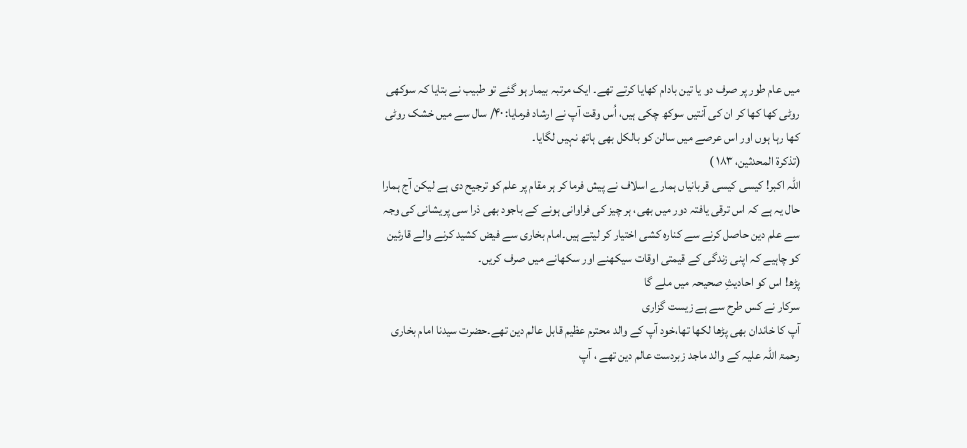میں عام طور پر صرف دو یا تین بادام کھایا کرتے تھے۔ ایک مرتبہ بیمار ہو گئے تو طبیب نے بتایا کہ سوکھی روٹی کھا کھا کر ان کی آنتیں سوکھ چکی ہیں، اُس وقت آپ نے ارشاد فرمایا: ۴۰/ سال سے میں خشک روٹی کھا رہا ہوں اور اس عرصے میں سالن کو بالکل بھی ہاتھ نہیں لگایا۔
(تذکرۃ المحدثین، ۱۸۳ )
اللہ اکبر! کیسی کیسی قربانیاں ہمارے اسلاف نے پیش فرما کر ہر مقام پر علم کو ترجیح دی ہے لیکن آج ہمارا حال یہ ہے کہ اس ترقی یافتہ دور میں بھی، ہر چیز کی فراوانی ہونے کے باجود بھی ذرا سی پریشانی کی وجہ سے علم دین حاصل کرنے سے کنارہ کشی اختیار کر لیتے ہیں۔امام بخاری سے فیض کشید کرنے والے قارئین کو چاہیے کہ اپنی زندگی کے قیمتی اوقات سیکھنے اور سکھانے میں صرف کریں۔
پڑھ! اس کو احادیثِ صحیحہ میں ملے گا
سرکار نے کس طرح سے ہے زیست گزاری
آپ کا خاندان بھی پڑھا لکھا تھا،خود آپ کے والد محترم عظیم قابل عالم دین تھے۔حضرت سیدنا امام بخاری رحمۃ اللہ علیہ کے والد ماجد زبردست عالم دین تھے ، آپ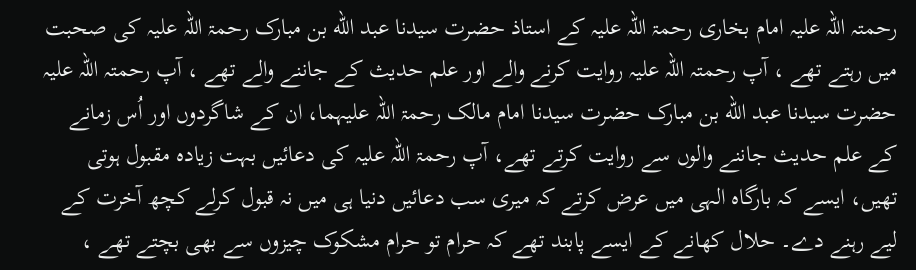رحمتہ اللہ علیہ امام بخاری رحمۃ اللہ علیہ کے استاذ حضرت سیدنا عبد الله بن مبارک رحمۃ اللہ علیہ کی صحبت میں رہتے تھے ، آپ رحمتہ اللہ علیہ روایت کرنے والے اور علم حدیث کے جاننے والے تھے ، آپ رحمتہ اللہ علیہ حضرت سیدنا عبد الله بن مبارک حضرت سیدنا امام مالک رحمۃ اللہ علیہما، ان کے شاگردوں اور اُس زمانے کے علم حدیث جاننے والوں سے روایت کرتے تھے، آپ رحمۃ اللہ علیہ کی دعائیں بہت زیادہ مقبول ہوتی تھیں، ایسے کہ بارگاہ الہی میں عرض کرتے کہ میری سب دعائیں دنیا ہی میں نہ قبول کرلے کچھ آخرت کے لیے رہنے دے۔ حلال کھانے کے ایسے پابند تھے کہ حرام تو حرام مشکوک چیزوں سے بھی بچتے تھے ،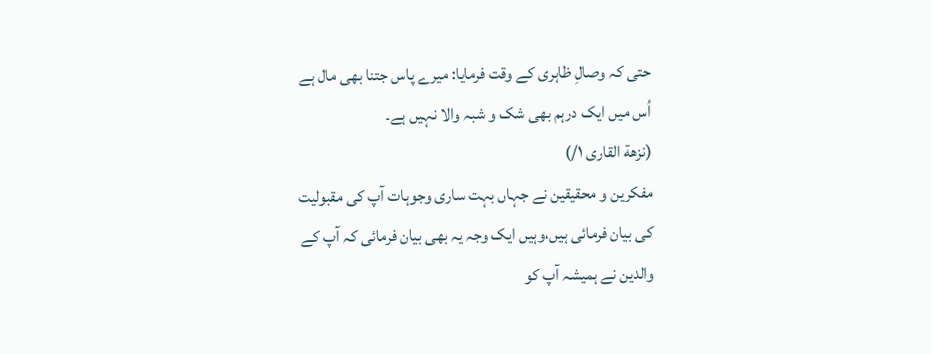حتی کہ وصالِ ظاہری کے وقت فرمایا: میرے پاس جتنا بھی مال ہے اُس میں ایک درہم بھی شک و شبہ والا نہیں ہے۔
(نزهة القاری ۱/)
مفکرین و محقیقین نے جہاں بہت ساری وجوہات آپ کی مقبولیت کی بیان فرمائی ہیں،وہیں ایک وجہ یہ بھی بیان فرمائی کہ آپ کے والدین نے ہمیشہ آپ کو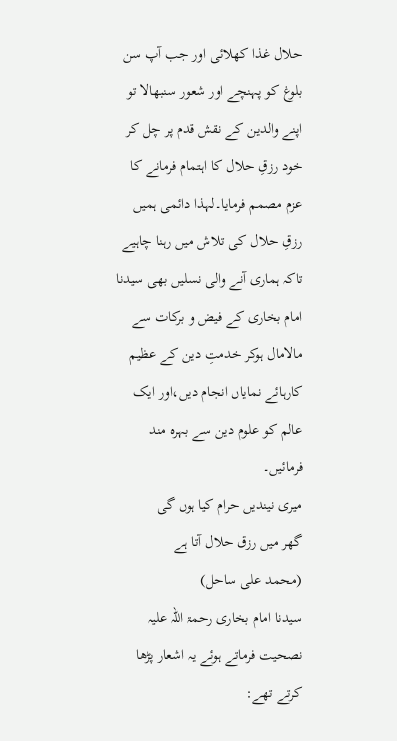حلال غذا کھلائی اور جب آپ سن بلوغ کو پہنچے اور شعور سنبھالا تو اپنے والدین کے نقش قدم پر چل کر خود رزقِ حلال کا اہتمام فرمانے کا عزم مصمم فرمایا۔لہذا دائمی ہمیں رزقِ حلال کی تلاش میں رہنا چاہیے تاکہ ہماری آنے والی نسلیں بھی سیدنا امام بخاری کے فیض و برکات سے مالامال ہوکر خدمتِ دین کے عظیم کارہائے نمایاں انجام دیں،اور ایک عالم کو علوم دین سے بہرہ مند فرمائیں۔
میری نیندیں حرام کیا ہوں گی
گھر میں رزق حلال آتا ہے
(محمد علی ساحل)
سیدنا امام بخاری رحمۃ اللہ علیہ نصحیت فرماتے ہوئے یہ اشعار پڑھا کرتے تھے: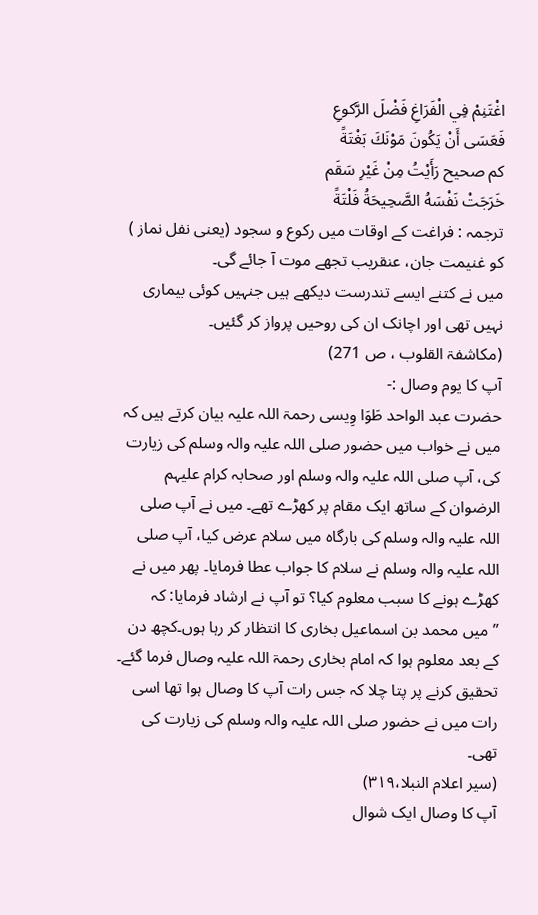اغْتَنِمْ فِي الْفَرَاغِ فَضْلَ الرَّكوعِ
فَعَسَى أَنْ يَكُونَ مَوْنَكَ بَغْتَةً
کم صحیح رَأَيْتُ مِنْ غَيْرِ سَقَم
خَرَجَتْ نَفْسَهُ الصَّحِيحَةُ فَلْتَةً
ترجمہ : فراغت کے اوقات میں رکوع و سجود (یعنی نفل نماز ) کو غنیمت جان، عنقریب تجھے موت آ جائے گی۔
میں نے کتنے ایسے تندرست دیکھے ہیں جنہیں کوئی بیماری نہیں تھی اور اچانک ان کی روحیں پرواز کر گئیں۔
(مکاشفۃ القلوب ، ص 271)
آپ کا یوم وصال :-
حضرت عبد الواحد طَوَا وِیسی رحمۃ اللہ علیہ بیان کرتے ہیں کہ میں نے خواب میں حضور صلی اللہ علیہ والہ وسلم کی زیارت کی، آپ صلی اللہ علیہ والہ وسلم اور صحابہ کرام علیہم الرضوان کے ساتھ ایک مقام پر کھڑے تھے۔ میں نے آپ صلی اللہ علیہ والہ وسلم کی بارگاہ میں سلام عرض کیا، آپ صلی اللہ علیہ والہ وسلم نے سلام کا جواب عطا فرمایا۔ پھر میں نے کھڑے ہونے کا سبب معلوم کیا؟ تو آپ نے ارشاد فرمایا: کہ ”میں محمد بن اسماعیل بخاری کا انتظار کر رہا ہوں۔کچھ دن کے بعد معلوم ہوا کہ امام بخاری رحمۃ اللہ علیہ وصال فرما گئے۔ تحقیق کرنے پر پتا چلا کہ جس رات آپ کا وصال ہوا تھا اسی رات میں نے حضور صلی اللہ علیہ والہ وسلم کی زیارت کی تھی۔
(سیر اعلام النبلا،۳۱۹)
آپ کا وصال ایک شوال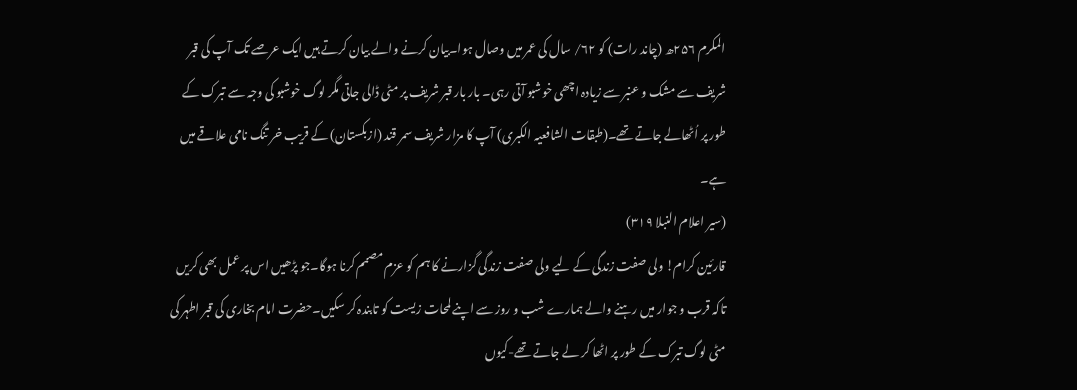المکرم ۲۵۶ھ (چاند رات) کو ٦٢/ سال کی عمر میں وصال ہوا۔بیان کرنے والے بیان کرتے ہیں ایک عرصے تک آپ کی قبر شریف سے مشک و عنبر سے زیادہ اچھی خوشبو آتی رہی۔ بار بار قبر شریف پر مٹی ڈالی جاتی مگر لوگ خوشبو کی وجہ سے تبرک کے طور پر اُٹھالے جاتے تھے۔(طبقات الشافعیہ الکبری) آپ کا مزار شریف سمر قند (ازبکستان) کے قریب خر تنگ نامی علاقے میں ہے۔
(سیر اعلام النبلا ۳۱۹)
قارئین کرام! ولی صفت زندگی کے لیے ولی صفت زندگی گزارنے کا ہم کو عزم مصمم کرنا ہوگا۔جو پڑھیں اس پر عمل بھی کریں تاکہ قرب و جوار میں رہنے والے ہمارے شب و روز سے اپنے لمحات زیست کو تابندہ کر سکیں۔حضرت امام بخاری کی قبر اطہر کی مٹی لوگ تبرک کے طور پر اٹھا کر لے جاتے تھے-کیوں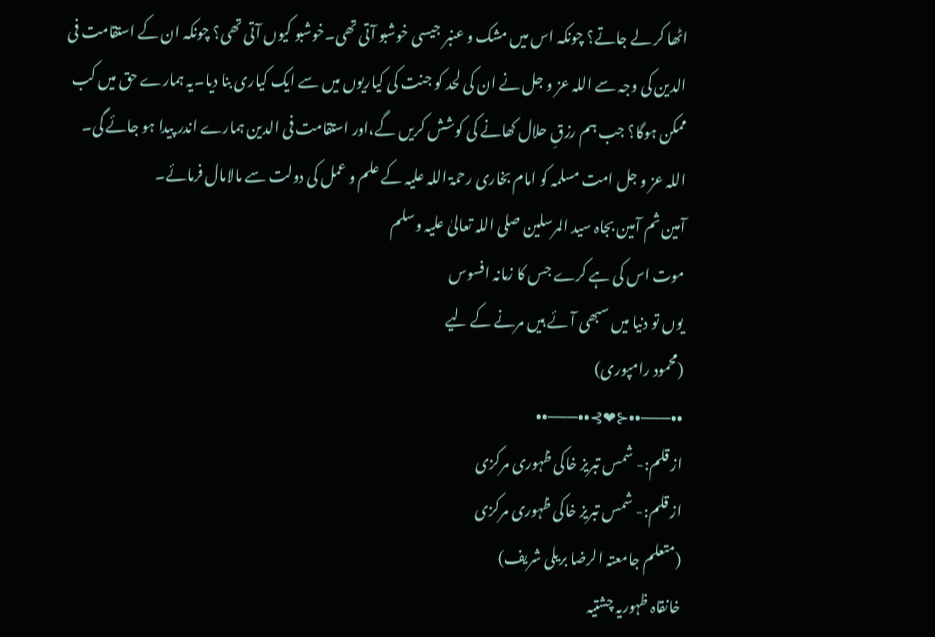اٹھا کر لے جاتے؟ چونکہ اس میں مشک و عنبر جیسی خوشبو آتی تھی۔خوشبو کیوں آتی تھی؟ چونکہ ان کے استقامت فی الدین کی وجہ سے اللہ عز و جل نے ان کی لحد کو جنت کی کیاریوں میں سے ایک کیاری بنا دیا۔یہ ہمارے حق میں کب ممکن ہوگا؟ جب ہم رزقِ حلال کھانے کی کوشش کریں گے،اور استقامت فی الدین ہمارے اندر پیدا ہو جائے گی۔
اللہ عز و جل امت مسلمہ کو امام بخاری رحمۃ اللہ علیہ کے علم و عمل کی دولت سے مالامال فرمائے۔
آمین ثم آمین بجاہ سید المرسلین صلی اللہ تعالیٰ علیہ وسلم
موت اس کی ہے کرے جس کا زمانہ افسوس
یوں تو دنیا میں سبھی آئے ہیں مرنے کے لیے
(محمود رامپوری)
••───••⊰❤⊱••───••
از قلم:- شمس تبریز خاکی ظہوری مرکزی
از قلم:- شمس تبریز خاکی ظہوری مرکزی
(متعلم جامعتہ الرضا بریلی شریف)
خانقاہ ظہوریہ چشتیہ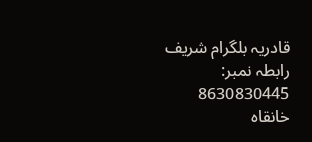قادریہ بلگرام شریف
رابطہ نمبر: 8630830445
خانقاہ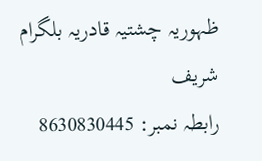ظہوریہ چشتیہ قادریہ بلگرام شریف
رابطہ نمبر: 8630830445